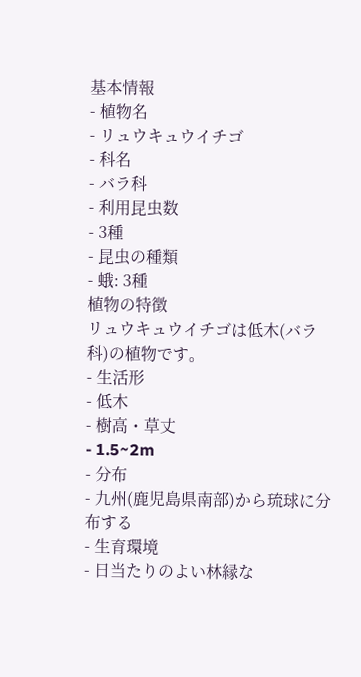基本情報
- 植物名
- リュウキュウイチゴ
- 科名
- バラ科
- 利用昆虫数
- 3種
- 昆虫の種類
- 蛾: 3種
植物の特徴
リュウキュウイチゴは低木(バラ科)の植物です。
- 生活形
- 低木
- 樹高・草丈
- 1.5~2m
- 分布
- 九州(鹿児島県南部)から琉球に分布する
- 生育環境
- 日当たりのよい林縁な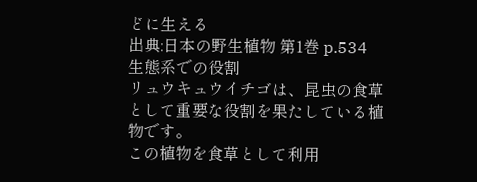どに生える
出典:日本の野生植物 第1巻 p.534
生態系での役割
リュウキュウイチゴは、昆虫の食草として重要な役割を果たしている植物です。
この植物を食草として利用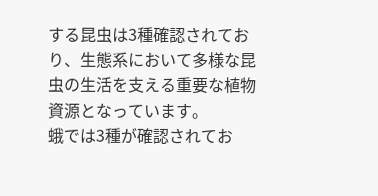する昆虫は3種確認されており、生態系において多様な昆虫の生活を支える重要な植物資源となっています。
蛾では3種が確認されてお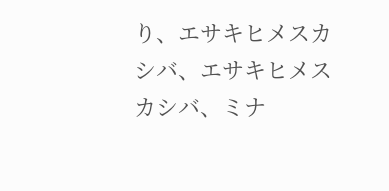り、エサキヒメスカシバ、エサキヒメスカシバ、ミナ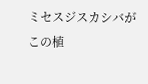ミセスジスカシバがこの植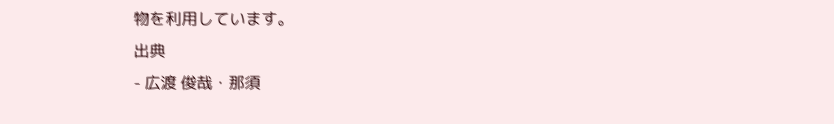物を利用しています。
出典
- 広渡 俊哉・那須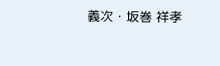義次・坂巻 祥孝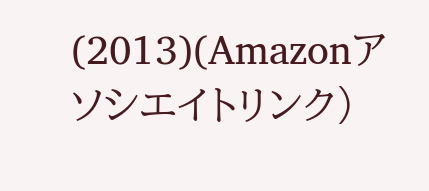(2013)(Amazonアソシエイトリンク)